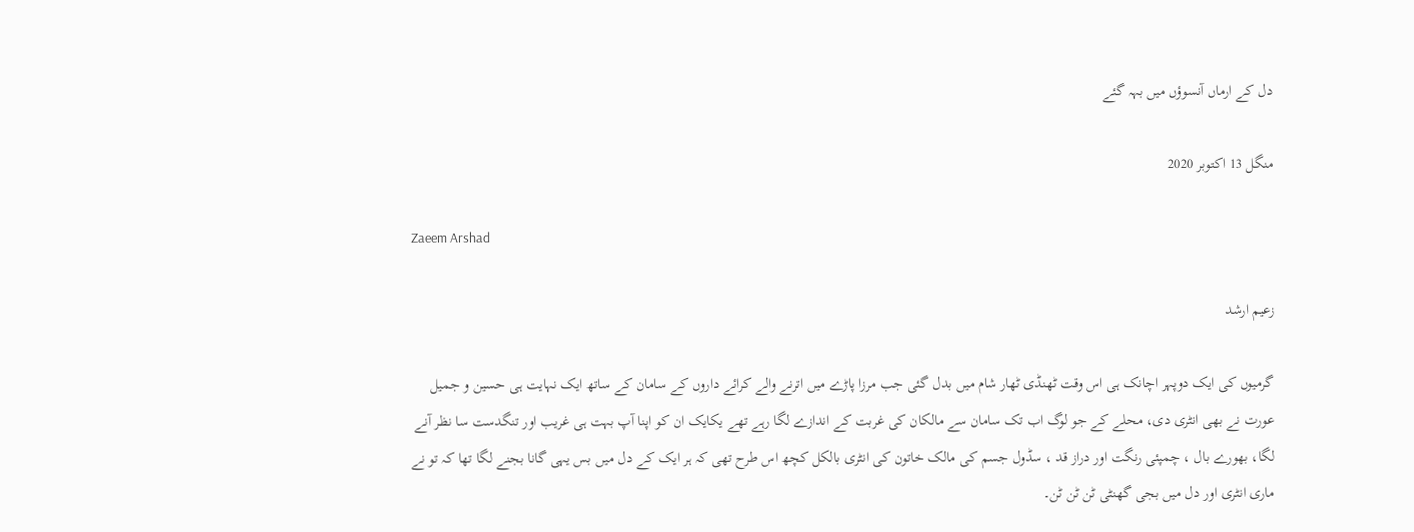دل کے ارماں آنسوؤں میں بہہ گئے

منگل 13 اکتوبر 2020

Zaeem Arshad

زعیم ارشد

گرمیوں کی ایک دوپہر اچانک ہی اس وقت ٹھنڈی ٹھار شام میں بدل گئی جب مرزا پاڑے میں اترنے والے کرائے داروں کے سامان کے ساتھ ایک نہایت ہی حسین و جمیل عورت نے بھی انٹری دی، محلے کے جو لوگ اب تک سامان سے مالکان کی غربت کے اندازے لگا رہے تھے یکایک ان کو اپنا آپ بہت ہی غریب اور تنگدست سا نظر آنے لگا، بھورے بال ، چمپئی رنگت اور دراز قد ، سڈول جسم کی مالک خاتون کی انٹری بالکل کچھ اس طرح تھی کہ ہر ایک کے دل میں بس یہی گانا بجنے لگا تھا کہ تو نے ماری انٹری اور دل میں بجی گھنٹی ٹن ٹن ٹن۔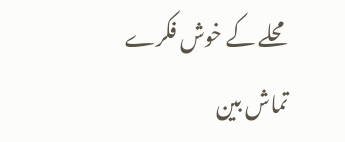محلے کے خوش فکرے تماش بین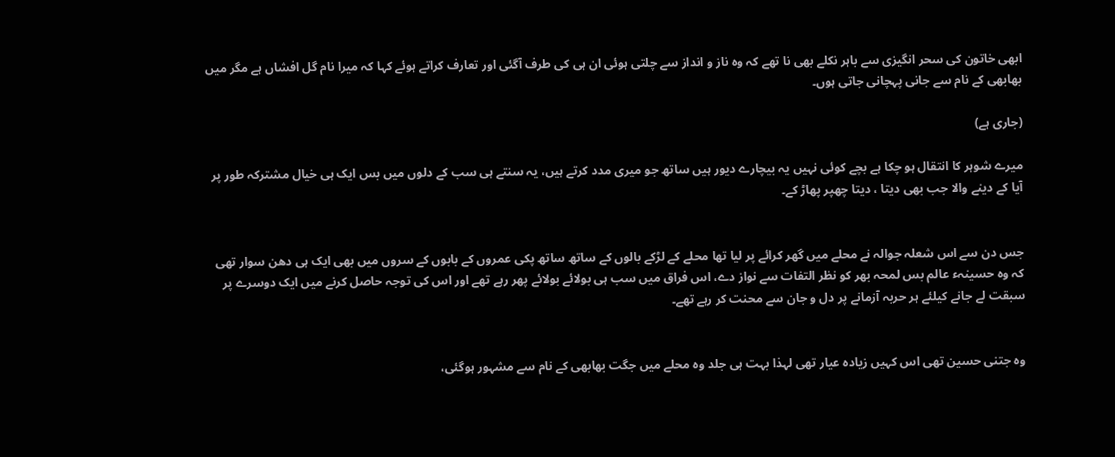ابھی خاتون کی سحر انگیزی سے باہر نکلے بھی نا تھے کہ وہ ناز و انداز سے چلتی ہوئی ان ہی کی طرف آگئی اور تعارف کراتے ہوئے کہا کہ میرا نام گل افشاں ہے مگر میں بھابھی کے نام سے جانی پہچانی جاتی ہوں۔

(جاری ہے)

میرے شوہر کا انتقال ہو چکا ہے بچے کوئی نہیں یہ بیچارے دیور ہیں ساتھ جو میری مدد کرتے ہیں، یہ سنتے ہی سب کے دلوں میں بس ایک ہی خیال مشترکہ طور پر آیا کے دینے والا جب بھی دیتا ، دیتا چھپر پھاڑ کے۔


جس دن سے اس شعلہ جوالہ نے محلے میں گھر کرائے پر لیا تھا محلے کے لڑکے بالوں کے ساتھ ساتھ پکی عمروں کے بابوں کے سروں میں بھی ایک ہی دھن سوار تھی کہ وہ حسینہء عالم بس لمحہ بھر کو نظر التفات سے نواز دے، اس فراق میں سب ہی بولائے بولائے پھر رہے تھے اور اس کی توجہ حاصل کرنے میں ایک دوسرے پر سبقت لے جانے کیلئے ہر حربہ آزمانے پر دل و جان سے محنت کر رہے تھے۔


وہ جتنی حسین تھی اس کہیں زیادہ عیار تھی لہذا بہت ہی جلد وہ محلے میں جگت بھابھی کے نام سے مشہور ہوگئی،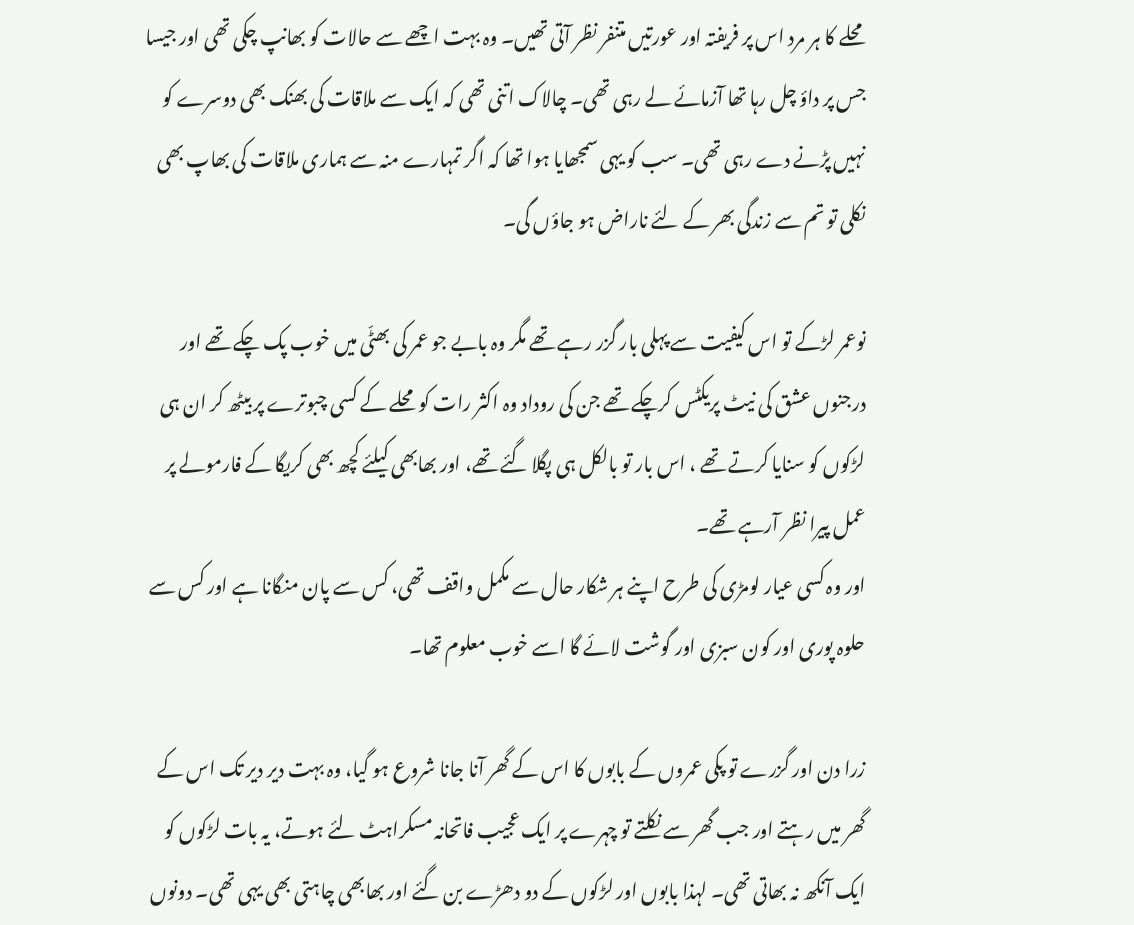محلے کا ہر مرد اس پر فریفتہ اور عورتیں متنفر نظر آتی تھیں۔ وہ بہت اچھے سے حالات کو بھانپ چکی تھی اور جیسا جس پر داؤ چل رہا تھا آزمائے لے رہی تھی۔ چالاک اتنی تھی کہ ایک سے ملاقات کی بھنک بھی دوسرے کو نہیں پڑنے دے رہی تھی۔ سب کو یہی سمجھایا ہوا تھا کہ اگر تمہارے منہ سے ہماری ملاقات کی بھاپ بھی نکلی تو تم سے زندگی بھر کے لئے ناراض ہو جاؤں گی۔

نوعمر لڑکے تو اس کیفیت سے پہلی بار گزر رہے تھے مگر وہ بابے جو عمر کی بھٹّی میں خوب پک چکے تھے اور درجنوں عشق کی نیٹ پریکٹس کرچکے تھے جن کی روداد وہ اکثر رات کو محلے کے کسی چبوترے پر بیٹھ کر ان ہی لڑکوں کو سنایا کرتے تھے ، اس بار تو بالکل ہی پگلا گئے تھے، اور بھابھی کیلئے کچھ بھی کریگا کے فارمولے پر عمل پیرا نظر آرہے تھے۔
اور وہ کسی عیار لومڑی کی طرح اپنے ہر شکار حال سے مکمل واقف تھی، کس سے پان منگانا ہے اور کس سے حلوہ پوری اور کون سبزی اور گوشت لائے گا اسے خوب معلوم تھا۔

زرا دن اور گزرے تو پکی عمروں کے بابوں کا اس کے گھر آنا جانا شروع ہو گیا، وہ بہت دیر دیر تک اس کے گھر میں رہتے اور جب گھر سے نکلتے تو چہرے پر ایک عجیب فاتحانہ مسکراہٹ لئے ہوتے، یہ بات لڑکوں کو ایک آنکھ نہ بھاتی تھی۔ لہذا بابوں اور لڑکوں کے دو دھڑے بن گئے اور بھابھی چاہتی بھی یہی تھی۔ دونوں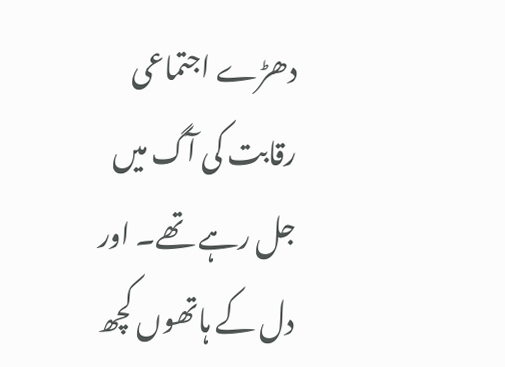دھڑے اجتماعی رقابت کی آگ میں جل رہے تھے۔ اور دل کے ہاتھوں کچھ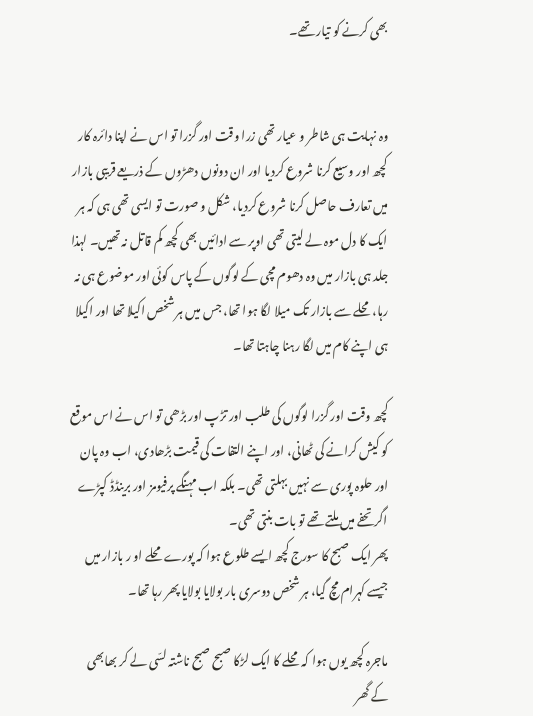بھی کرنے کو تیار تھے۔


وہ نہایت ہی شاطر و عیار تھی زرا وقت اور گزرا تو اس نے اپنا دائرہ کار کچھ اور وسیع کرنا شروع کردیا اور ان دونوں دھڑوں کے ذریعے قریبی بازار میں تعارف حاصل کرنا شروع کردیا، شکل و صورت تو ایسی تھی ہی کہ ہر ایک کا دل موہ لے لیتی تھی اوپر سے ادائیں بھی کچھ کم قاتل نہ تھیں۔ لہذا جلد ہی بازار میں وہ دھوم مچی کے لوگوں کے پاس کوئی اور موضوع ہی نہ رہا، محلے سے بازار تک میلا لگا ہوا تھا، جس میں ہر شخص اکیلا تھا اور اکیلا ہی اپنے کام میں لگا رہنا چاہتا تھا۔

کچھ وقت اور گزرا لوگوں کی طلب اور تڑپ اور بڑھی تو اس نے اس موقع کو کیش کرانے کی ٹھانی، اور اپنے التفات کی قیمت بڑھادی، اب وہ پان اور حلوہ پوری سے نہیں بہلتی تھی۔ بلکہ اب مہنگے پرفیومز اور برینڈڈ کپڑے اگر تحفے میں ملتے تھے تو بات بنتی تھی۔
پھر ایک صبح کا سورج کچھ ایسے طلوع ہوا کہ پورے محلے او ر بازار میں جیسے کہرام مچ گیا، ہر شخص دوسری بار بولایا بولایا پھر رہا تھا۔

ماجرہ کچھ یوں ہوا کہ محلے کا ایک لڑکا صبح صبح ناشتہ لسّی لے کر بھابھی کے گھر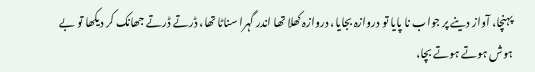پہنچا، آواز دینے پر جواب نا پایا تو دروازہ بجایا، دروازہ کھلا تھا اندر گہرا سناٹا تھا، ڈرتے ڈرتے جھانک کر دیکھا تو بے ہوش ہوتے ہوتے بچا،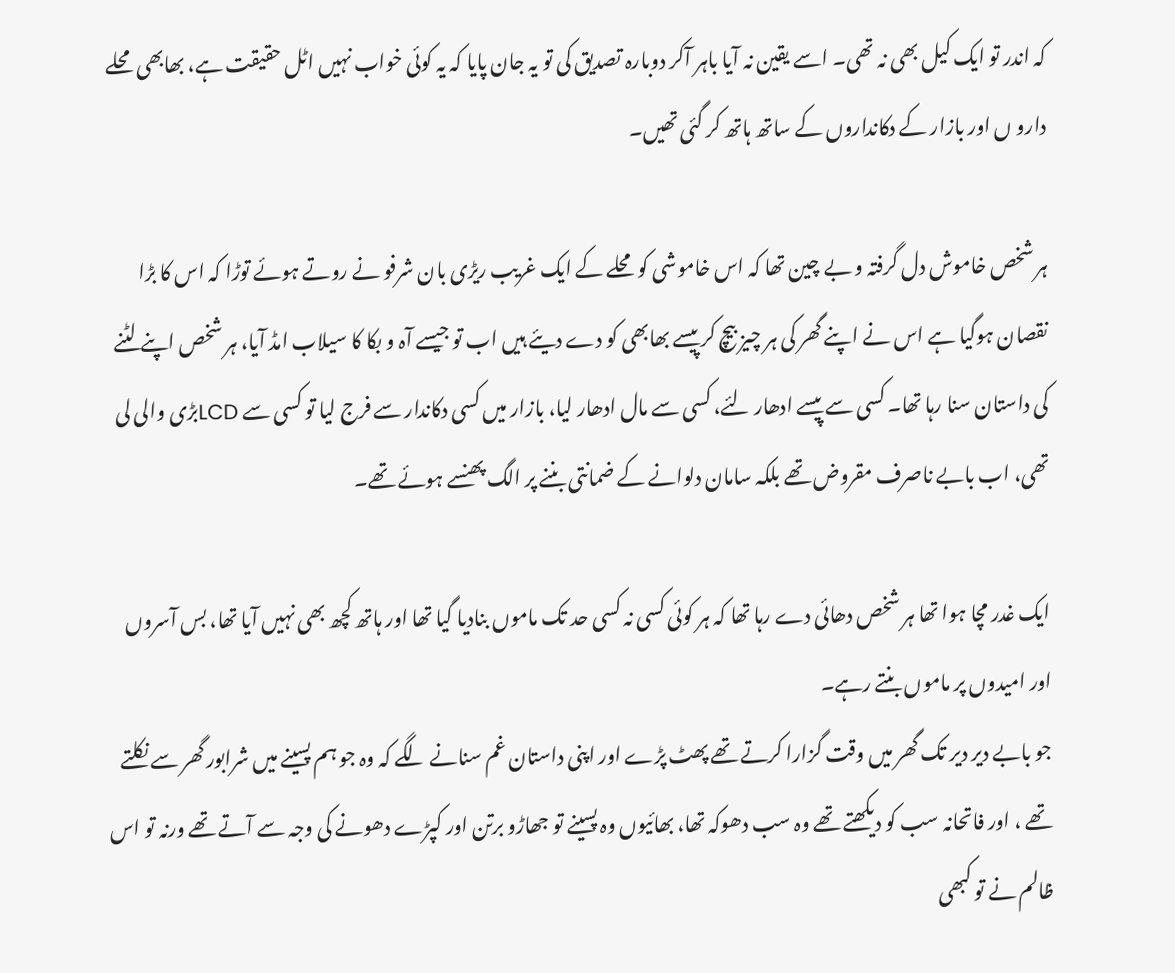کہ اندر تو ایک کیل بھی نہ تھی۔ اسے یقین نہ آیا باہر آکر دوبارہ تصدیق کی تو یہ جان پایا کہ یہ کوئی خواب نہیں اٹل حقیقت ہے، بھابھی محلے دارو ں اور بازار کے دکانداروں کے ساتھ ہاتھ کر گئی تھیں۔

ہر شخص خاموش دل گرفتہ و بے چین تھا کہ اس خاموشی کو محلے کے ایک غریب ریڑی بان شرفو نے روتے ہوئے توڑا کہ اس کا بڑا نقصان ہوگیا ہے اس نے اپنے گھر کی ہر چیز بیچ کر پیسے بھابھی کو دے دیئے ہیں اب تو جیسے آہ و بکا کا سیلاب امڈ آیا، ہر شخص اپنے لٹنے کی داستان سنا رہا تھا۔ کسی سے پیسے ادھار لئے، کسی سے مال ادھار لیا، بازار میں کسی دکاندار سے فرج لیا تو کسی سے LCDبڑی والی لی تھی، اب بابے ناصرف مقروض تھے بلکہ سامان دلوانے کے ضمانتی بننے پر الگ پھنسے ہوئے تھے۔

ایک غدر مچا ہوا تھا ہر شخص دھائی دے رہا تھا کہ ہر کوئی کسی نہ کسی حد تک ماموں بنادیا گیا تھا اور ہاتھ کچھ بھی نہیں آیا تھا، بس آسروں اور امیدوں پر ماموں بنتے رہے۔
جو بابے دیر دیر تک گھر میں وقت گزارا کرتے تھے پھٹ پڑے اور اپنی داستان غم سنانے لگے کہ وہ جو ہم پسینے میں شرابور گھر سے نکلتے تھے ، اور فاتحانہ سب کو دیکھتے تھے وہ سب دھوکہ تھا، بھائیوں وہ پسینے تو جھاڑو برتن اور کپڑے دھونے کی وجہ سے آتے تھے ورنہ تو اس ظالم نے تو کبھی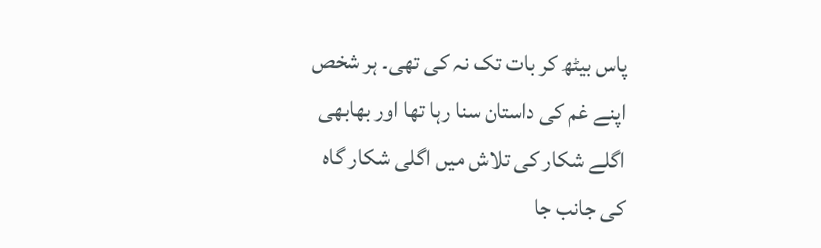پاس بیٹھ کر بات تک نہ کی تھی۔ ہر شخص اپنے غم کی داستان سنا رہا تھا اور بھابھی اگلے شکار کی تلاش میں اگلی شکار گاہ کی جانب جا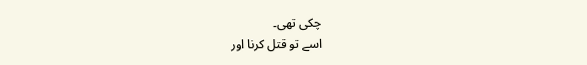چکی تھی۔
اسے تو قتل کرنا اور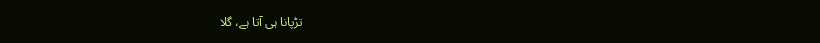تڑپانا ہی آتا ہے، گلا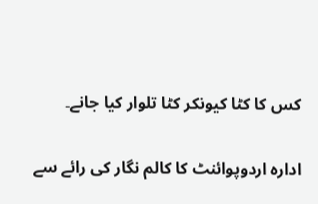کس کا کٹا کیونکر کٹا تلوار کیا جانے۔

ادارہ اردوپوائنٹ کا کالم نگار کی رائے سے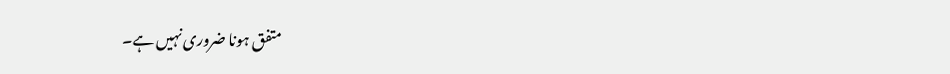متفق ہونا ضروری نہیں ہے۔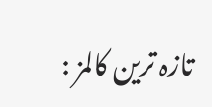تازہ ترین کالمز :